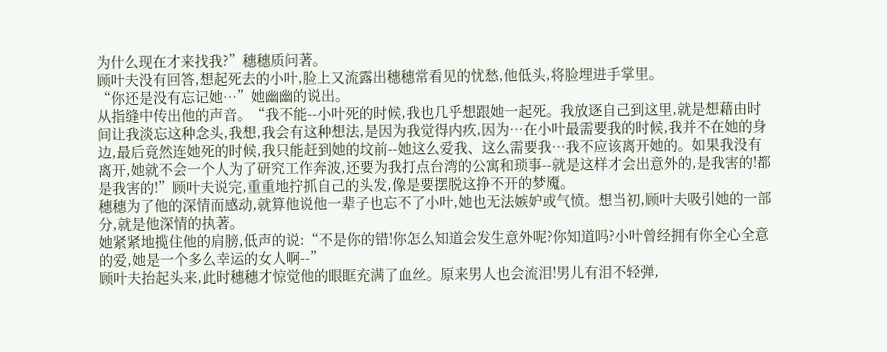为什么现在才来找我?”穗穗质问著。
顾叶夫没有回答,想起死去的小叶,脸上又流露出穗穗常看见的忧愁,他低头,将脸埋进手掌里。
“你还是没有忘记她…”她幽幽的说出。
从指缝中传出他的声音。“我不能--小叶死的时候,我也几乎想跟她一起死。我放逐自己到这里,就是想藉由时间让我淡忘这种念头,我想,我会有这种想法,是因为我觉得内疚,因为…在小叶最需要我的时候,我并不在她的身边,最后竟然连她死的时候,我只能赶到她的坟前--她这么爱我、这么需要我…我不应该离开她的。如果我没有离开,她就不会一个人为了研究工作奔波,还要为我打点台湾的公寓和琐事--就是这样才会出意外的,是我害的!都是我害的!”顾叶夫说完,重重地拧抓自己的头发,像是要摆脱这挣不开的梦魇。
穗穗为了他的深情而感动,就算他说他一辈子也忘不了小叶,她也无法嫉妒或气愤。想当初,顾叶夫吸引她的一部分,就是他深情的执著。
她紧紧地揽住他的肩膀,低声的说:“不是你的错!你怎么知道会发生意外呢?你知道吗?小叶曾经拥有你全心全意的爱,她是一个多么幸运的女人啊--”
顾叶夫抬起头来,此时穗穗才惊觉他的眼眶充满了血丝。原来男人也会流泪!男儿有泪不轻弹,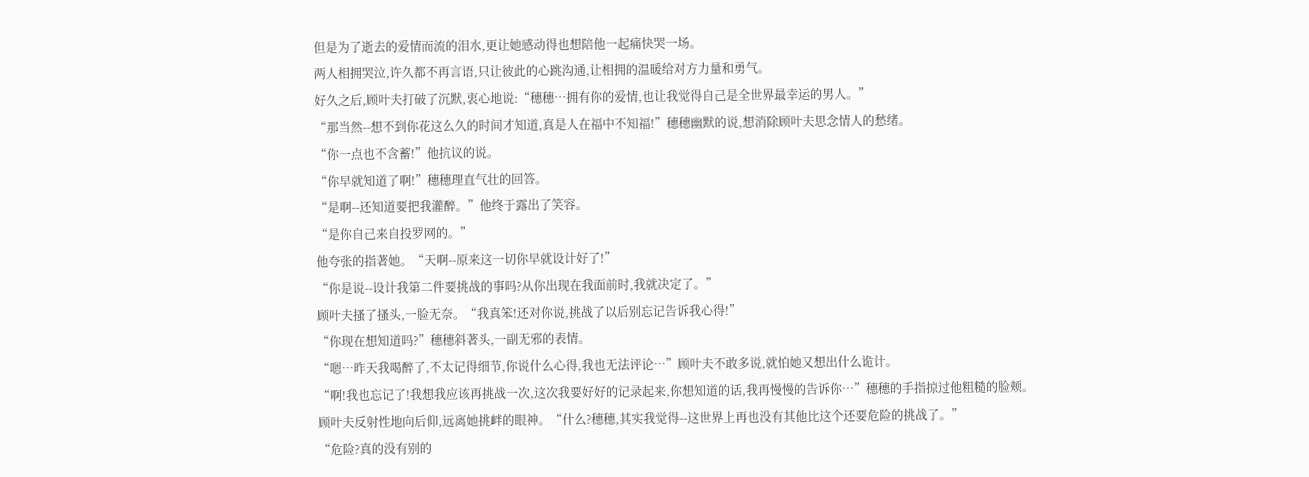但是为了逝去的爱情而流的泪水,更让她感动得也想陪他一起痛快哭一场。
两人相拥哭泣,许久都不再言语,只让彼此的心跳沟通,让相拥的温暖给对方力量和勇气。
好久之后,顾叶夫打破了沉默,衷心地说:“穗穗…拥有你的爱情,也让我觉得自己是全世界最幸运的男人。”
“那当然--想不到你花这么久的时间才知道,真是人在福中不知福!”穗穗幽默的说,想消除顾叶夫思念情人的愁绪。
“你一点也不含蓄!”他抗议的说。
“你早就知道了啊!”穗穗理直气壮的回答。
“是啊--还知道要把我灌醉。”他终于露出了笑容。
“是你自己来自投罗网的。”
他夸张的指著她。“天啊--原来这一切你早就设计好了!”
“你是说--设计我第二件要挑战的事吗?从你出现在我面前时,我就决定了。”
顾叶夫搔了搔头,一脸无奈。“我真笨!还对你说,挑战了以后别忘记告诉我心得!”
“你现在想知道吗?”穗穗斜著头,一副无邪的表情。
“嗯…昨天我喝醉了,不太记得细节,你说什么心得,我也无法评论…”顾叶夫不敢多说,就怕她又想出什么诡计。
“啊!我也忘记了!我想我应该再挑战一次,这次我要好好的记录起来,你想知道的话,我再慢慢的告诉你…”穗穗的手指掠过他粗糙的脸颊。
顾叶夫反射性地向后仰,远离她挑衅的眼神。“什么?穗穗,其实我觉得--这世界上再也没有其他比这个还要危险的挑战了。”
“危险?真的没有别的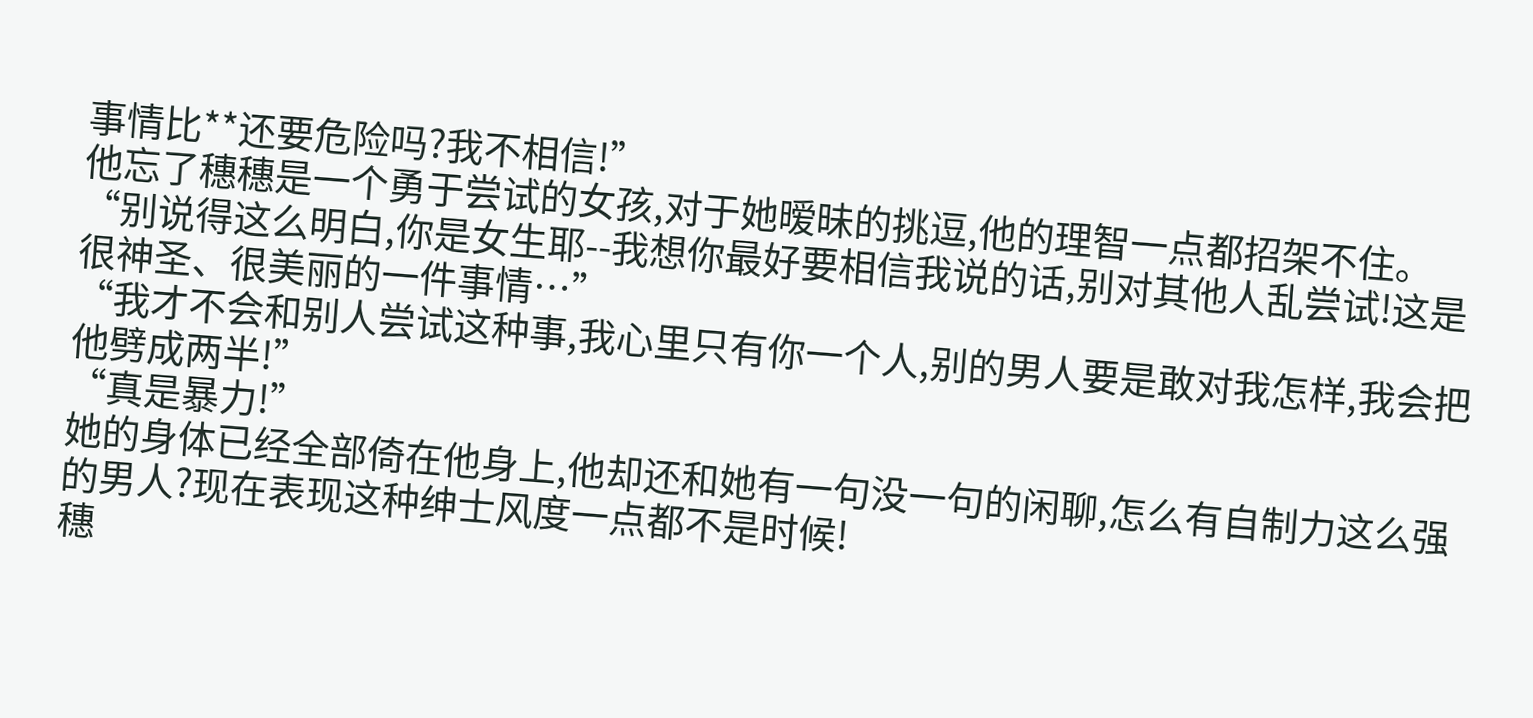事情比**还要危险吗?我不相信!”
他忘了穗穗是一个勇于尝试的女孩,对于她暧昧的挑逗,他的理智一点都招架不住。“别说得这么明白,你是女生耶--我想你最好要相信我说的话,别对其他人乱尝试!这是很神圣、很美丽的一件事情…”
“我才不会和别人尝试这种事,我心里只有你一个人,别的男人要是敢对我怎样,我会把他劈成两半!”
“真是暴力!”
她的身体已经全部倚在他身上,他却还和她有一句没一句的闲聊,怎么有自制力这么强的男人?现在表现这种绅士风度一点都不是时候!
穗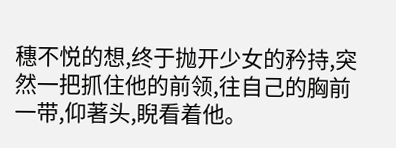穗不悦的想,终于抛开少女的矜持,突然一把抓住他的前领,往自己的胸前一带,仰著头,睨看着他。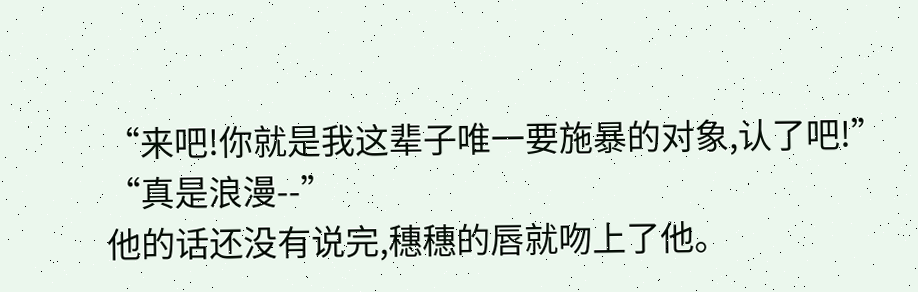“来吧!你就是我这辈子唯一要施暴的对象,认了吧!”
“真是浪漫--”
他的话还没有说完,穗穗的唇就吻上了他。